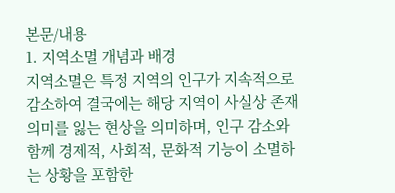본문/내용
1. 지역소멸 개념과 배경
지역소멸은 특정 지역의 인구가 지속적으로 감소하여 결국에는 해당 지역이 사실상 존재 의미를 잃는 현상을 의미하며, 인구 감소와 함께 경제적, 사회적, 문화적 기능이 소멸하는 상황을 포함한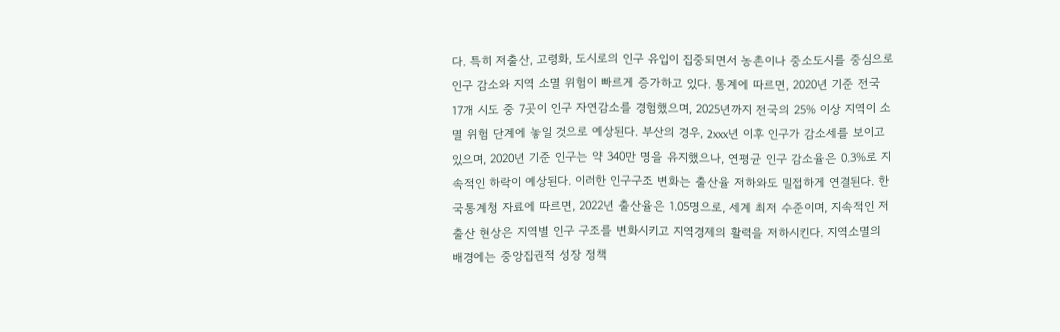다. 특히 저출산, 고령화, 도시로의 인구 유입이 집중되면서 농촌이나 중소도시를 중심으로 인구 감소와 지역 소멸 위험이 빠르게 증가하고 있다. 통계에 따르면, 2020년 기준 전국 17개 시도 중 7곳이 인구 자연감소를 경험했으며, 2025년까지 전국의 25% 이상 지역이 소멸 위험 단계에 놓일 것으로 예상된다. 부산의 경우, 2xxx년 이후 인구가 감소세를 보이고 있으며, 2020년 기준 인구는 약 340만 명을 유지했으나, 연평균 인구 감소율은 0.3%로 지속적인 하락이 예상된다. 이러한 인구구조 변화는 출산율 저하와도 밀접하게 연결된다. 한국통계청 자료에 따르면, 2022년 출산율은 1.05명으로, 세계 최저 수준이며, 지속적인 저출산 현상은 지역별 인구 구조를 변화시키고 지역경제의 활력을 저하시킨다. 지역소멸의 배경에는 중앙집권적 성장 정책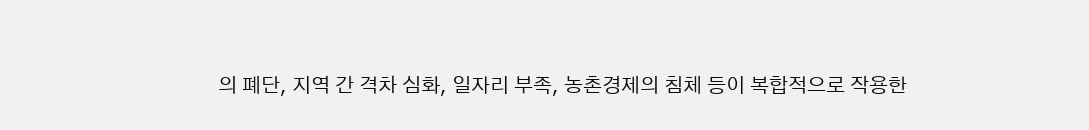의 폐단, 지역 간 격차 심화, 일자리 부족, 농촌경제의 침체 등이 복합적으로 작용한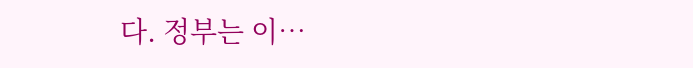다. 정부는 이…